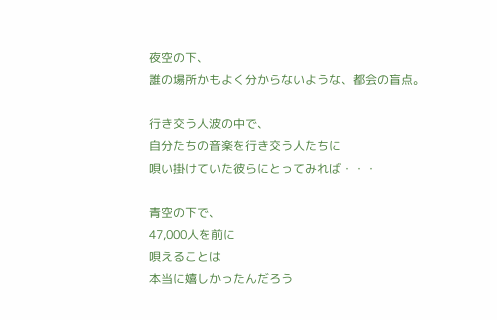夜空の下、
誰の場所かもよく分からないような、都会の盲点。

行き交う人波の中で、
自分たちの音楽を行き交う人たちに
唄い掛けていた彼らにとってみれば・・・

青空の下で、
47,000人を前に
唄えることは
本当に嬉しかったんだろう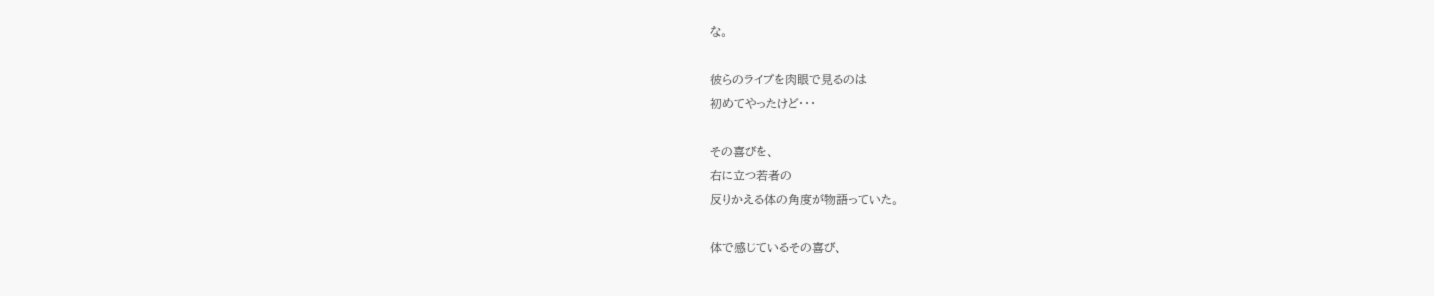な。

彼らのライブを肉眼で見るのは
初めてやったけど・・・

その喜びを、
右に立つ若者の
反りかえる体の角度が物語っていた。

体で感じているその喜び、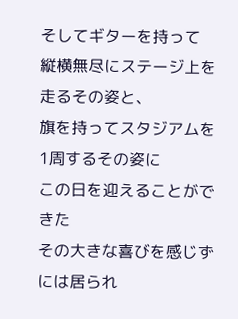そしてギターを持って
縦横無尽にステージ上を走るその姿と、
旗を持ってスタジアムを
1周するその姿に
この日を迎えることができた
その大きな喜びを感じずには居られ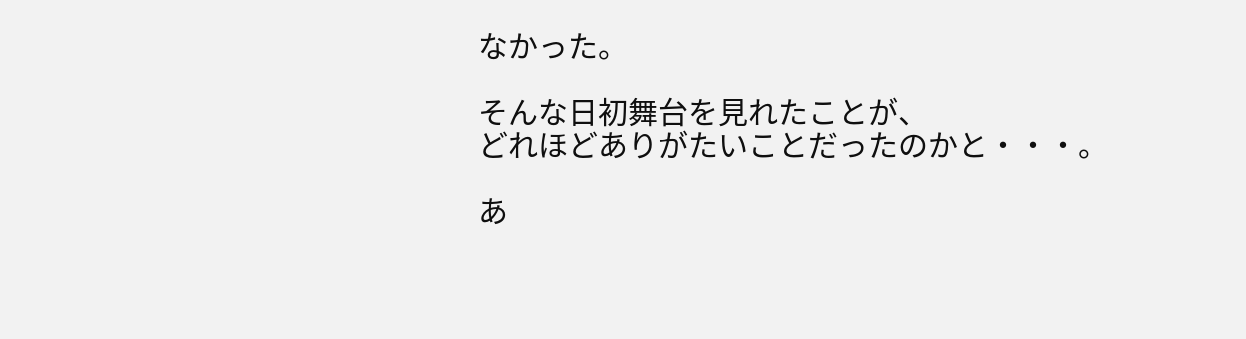なかった。

そんな日初舞台を見れたことが、
どれほどありがたいことだったのかと・・・。

あ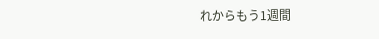れからもう1週間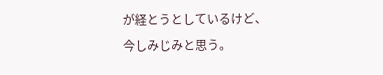が経とうとしているけど、
今しみじみと思う。